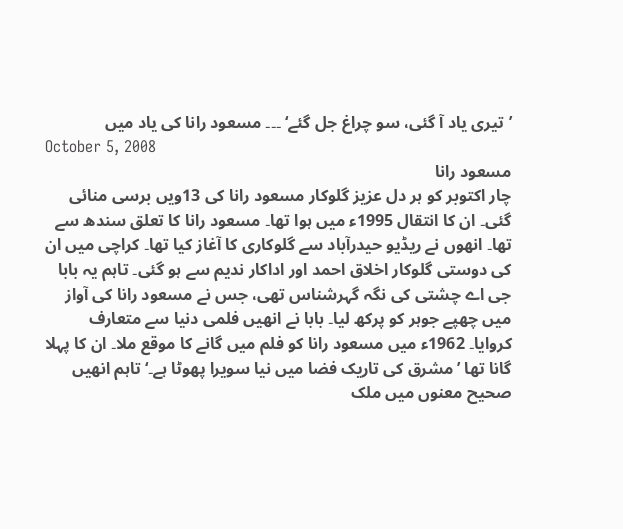’تیری یاد آ گئی، سو چراغ جل گئے‘ ۔۔۔ مسعود رانا کی یاد میں
October 5, 2008
مسعود رانا
چار اکتوبر کو ہر دل عزیز گلوکار مسعود رانا کی 13ویں برسی منائی گئی۔ ان کا انتقال 1995ء میں ہوا تھا۔ مسعود رانا کا تعلق سندھ سے تھا۔ انھوں نے ریڈیو حیدرآباد سے گلوکاری کا آغاز کیا تھا۔ کراچی میں ان کی دوستی گلوکار اخلاق احمد اور اداکار ندیم سے ہو گئی۔ تاہم یہ بابا جی اے چشتی کی نگہ گہرشناس تھی، جس نے مسعود رانا کی آواز میں چھپے جوہر کو پرکھ لیا۔ بابا نے انھیں فلمی دنیا سے متعارف کروایا۔ 1962ء میں مسعود رانا کو فلم میں گانے کا موقع ملا۔ ان کا پہلا گانا تھا ’مشرق کی تاریک فضا میں نیا سویرا پھوٹا ہے۔‘ تاہم انھیں صحیح معنوں میں ملک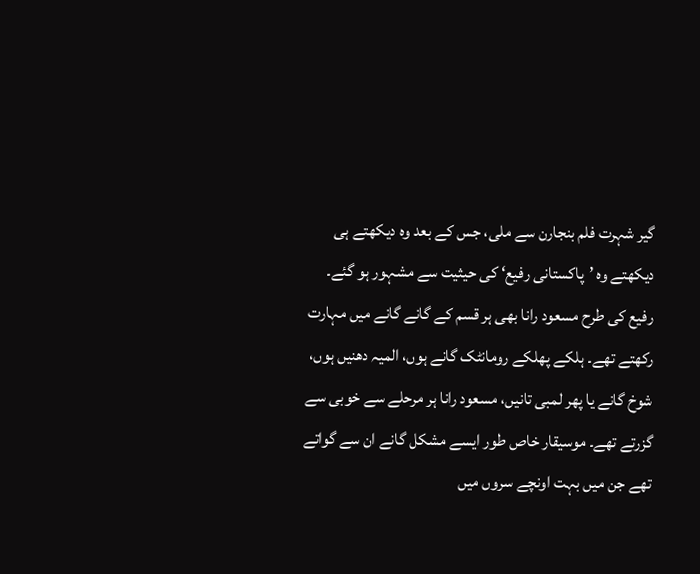گیر شہرت فلم بنجارن سے ملی، جس کے بعد وہ دیکھتے ہی دیکھتے وہ ’پاکستانی رفیع‘ کی حیثیت سے مشہور ہو گئے۔
رفیع کی طرح مسعود رانا بھی ہر قسم کے گانے گانے میں مہارت رکھتے تھے۔ ہلکے پھلکے رومانٹک گانے ہوں، المیہ دھنیں ہوں، شوخ گانے یا پھر لمبی تانیں، مسعود رانا ہر مرحلے سے خوبی سے گزرتے تھے۔ موسیقار خاص طور ایسے مشکل گانے ان سے گواتے تھے جن میں بہت اونچے سروں میں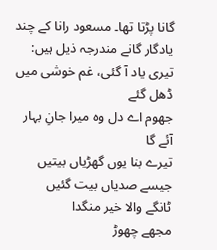گانا پڑتا تھا۔ مسعود رانا کے چند یادگار گانے مندرجہ ذیل ہیں:
تیری یاد آ گئی، غم خوشی میں ڈھل گئے
جھوم اے دل وہ میرا جانِ بہار آئے گا
تیرے بنا یوں گھڑیاں بیتیں جیسے صدیاں بیت گئیں
ٹانگے والا خیر منگدا
مجھے چھوڑ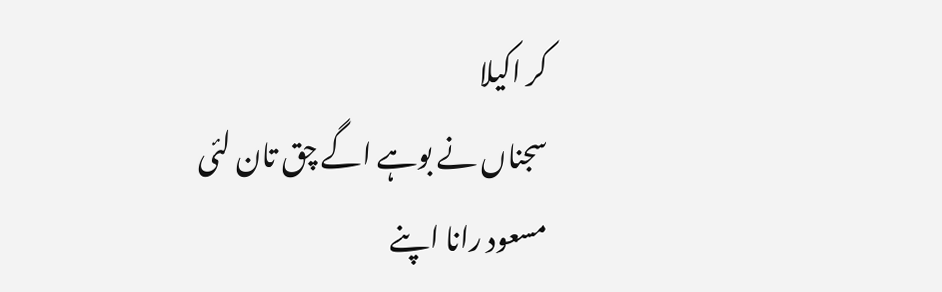کر اکیلا
سجناں نے بوہے اگے چق تان لئی
مسعود رانا اپنے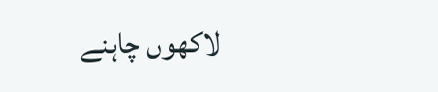لاکھوں چاہنے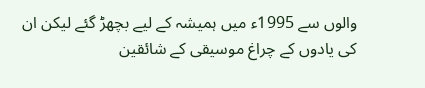والوں سے 1995ء میں ہمیشہ کے لیے بچھڑ گئے لیکن ان کی یادوں کے چراغ موسیقی کے شائقین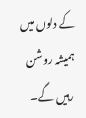کے دلوں میں ہمیشہ روشن رہیں گے۔